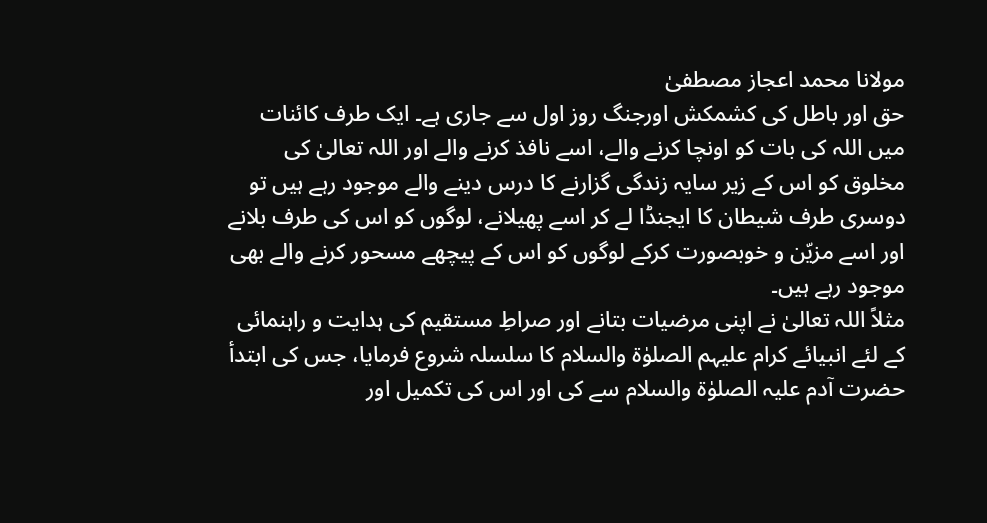مولانا محمد اعجاز مصطفیٰ
حق اور باطل کی کشمکش اورجنگ روز اول سے جاری ہے۔ ایک طرف کائنات میں اللہ کی بات کو اونچا کرنے والے، اسے نافذ کرنے والے اور اللہ تعالیٰ کی مخلوق کو اس کے زیر سایہ زندگی گزارنے کا درس دینے والے موجود رہے ہیں تو دوسری طرف شیطان کا ایجنڈا لے کر اسے پھیلانے، لوگوں کو اس کی طرف بلانے اور اسے مزیّن و خوبصورت کرکے لوگوں کو اس کے پیچھے مسحور کرنے والے بھی موجود رہے ہیں۔
مثلاً اللہ تعالیٰ نے اپنی مرضیات بتانے اور صراطِ مستقیم کی ہدایت و راہنمائی کے لئے انبیائے کرام علیہم الصلوٰۃ والسلام کا سلسلہ شروع فرمایا، جس کی ابتدأ حضرت آدم علیہ الصلوٰۃ والسلام سے کی اور اس کی تکمیل اور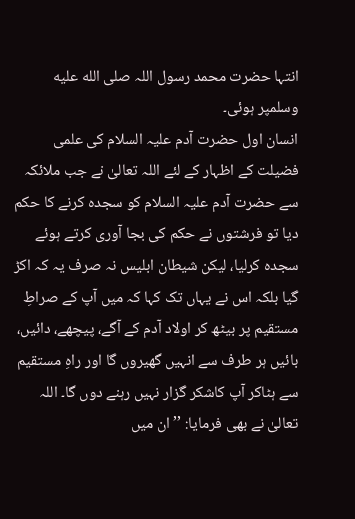انتہا حضرت محمد رسول اللہ صلى الله عليه وسلمپر ہوئی۔
انسان اول حضرت آدم علیہ السلام کی علمی فضیلت کے اظہار کے لئے اللہ تعالیٰ نے جب ملائکہ سے حضرت آدم علیہ السلام کو سجدہ کرنے کا حکم دیا تو فرشتوں نے حکم کی بجا آوری کرتے ہوئے سجدہ کرلیا، لیکن شیطان ابلیس نہ صرف یہ کہ اکڑ گیا بلکہ اس نے یہاں تک کہا کہ میں آپ کے صراطِ مستقیم پر بیٹھ کر اولاد آدم کے آگے، پیچھے، دائیں، بائیں ہر طرف سے انہیں گھیروں گا اور راہِ مستقیم سے ہٹاکر آپ کاشکر گزار نہیں رہنے دوں گا۔ اللہ تعالیٰ نے بھی فرمایا: ’’ان میں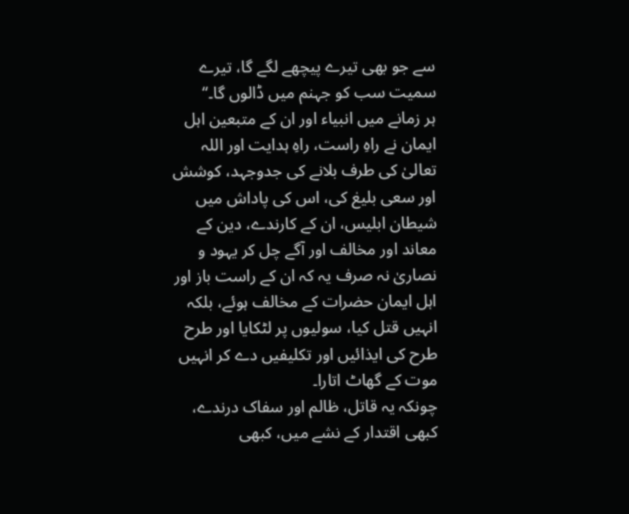سے جو بھی تیرے پیچھے لگے گا، تیرے سمیت سب کو جہنم میں ڈالوں گا۔‘‘
ہر زمانے میں انبیاء اور ان کے متبعین اہل ایمان نے راہِ راست، راہِ ہدایت اور اللہ تعالیٰ کی طرف بلانے کی جدوجہد، کوشش اور سعی بلیغ کی، اس کی پاداش میں شیطان ابلیس، ان کے کارندے، دین کے معاند اور مخالف اور آگے چل کر یہود و نصاریٰ نہ صرف یہ کہ ان کے راست باز اور اہل ایمان حضرات کے مخالف ہوئے، بلکہ انہیں قتل کیا، سولیوں پر لٹکایا اور طرح طرح کی ایذائیں اور تکلیفیں دے کر انہیں موت کے گھاٹ اتارا۔
چونکہ یہ قاتل، ظالم اور سفاک درندے، کبھی اقتدار کے نشے میں، کبھی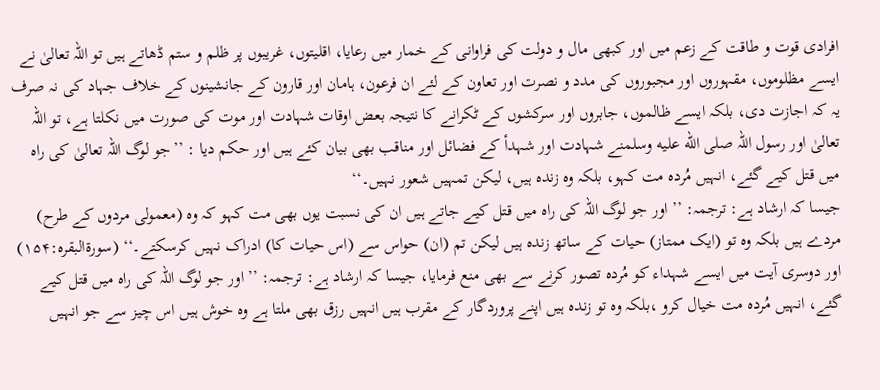افرادی قوت و طاقت کے زعم میں اور کبھی مال و دولت کی فراوانی کے خمار میں رعایا، اقلیتوں، غریبوں پر ظلم و ستم ڈھاتے ہیں تو اللہ تعالیٰ نے ایسے مظلوموں، مقہوروں اور مجبوروں کی مدد و نصرت اور تعاون کے لئے ان فرعون، ہامان اور قارون کے جانشینوں کے خلاف جہاد کی نہ صرف یہ کہ اجازت دی، بلکہ ایسے ظالموں، جابروں اور سرکشوں کے ٹکرانے کا نتیجہ بعض اوقات شہادت اور موت کی صورت میں نکلتا ہے، تو اللہ تعالیٰ اور رسول اللہ صلى الله عليه وسلمنے شہادت اور شہدأ کے فضائل اور مناقب بھی بیان کئے ہیں اور حکم دیا : ’’جو لوگ اللہ تعالیٰ کی راہ میں قتل کیے گئے، انہیں مُردہ مت کہو، بلکہ وہ زندہ ہیں، لیکن تمہیں شعور نہیں۔‘‘
جیسا کہ ارشاد ہے: ترجمہ: ’’اور جو لوگ اللہ کی راہ میں قتل کیے جاتے ہیں ان کی نسبت یوں بھی مت کہو کہ وہ (معمولی مردوں کے طرح) مردے ہیں بلکہ وہ تو (ایک ممتاز) حیات کے ساتھ زندہ ہیں لیکن تم (ان) حواس سے (اس حیات کا) ادراک نہیں کرسکتے۔‘‘ (سورۃالبقرہ:۱۵۴)
اور دوسری آیت میں ایسے شہداء کو مُردہ تصور کرنے سے بھی منع فرمایا، جیسا کہ ارشاد ہے: ترجمہ: ’’اور جو لوگ اللہ کی راہ میں قتل کیے گئے، انہیں مُردہ مت خیال کرو ،بلکہ وہ تو زندہ ہیں اپنے پروردگار کے مقرب ہیں انہیں رزق بھی ملتا ہے وہ خوش ہیں اس چیز سے جو انہیں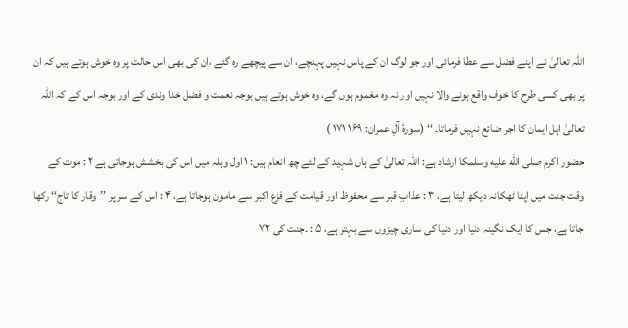اللہ تعالیٰ نے اپنے فضل سے عطا فرمائی اور جو لوگ ان کے پاس نہیں پہنچے، ان سے پیچھے رہ گئے ،ان کی بھی اس حالت پر وہ خوش ہوتے ہیں کہ ان پر بھی کسی طرح کا خوف واقع ہونے والا نہیں اور نہ وہ مغموم ہوں گے، وہ خوش ہوتے ہیں بوجہ نعمت و فضل خدا وندی کے اور بوجہ اس کے کہ اللہ تعالیٰ اہل ایمان کا اجر ضائع نہیں فرماتا۔ ‘‘ (سورۂ آلِ عمران: ۱۶۹ ۱۷۱ )
حضور اکرم صلى الله عليه وسلمکا ارشاد ہے: اللہ تعالیٰ کے ہاں شہید کے لئے چھ انعام ہیں: ۱ اول وہلہ میں اس کی بخشش ہوجاتی ہے ۲ : موت کے وقت جنت میں اپنا ٹھکانہ دیکھ لیتا ہے، ۳ : عذابِ قبر سے محفوظ اور قیامت کے فزع اکبر سے مامون ہوجاتا ہے، ۴ : اس کے سر پر ’’وقار کا تاج‘‘ رکھا جاتا ہے، جس کا ایک نگینہ دنیا اور دنیا کی ساری چیزوں سے بہتر ہے، ۵ : ۔جنت کی ۷۲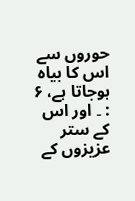حوروں سے اس کا بیاہ ہوجاتا ہے، ۶ : ۔ اور اس کے ستر عزیزوں کے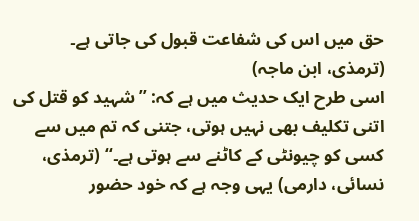حق میں اس کی شفاعت قبول کی جاتی ہے۔ (ترمذی، ابن ماجہ)
اسی طرح ایک حدیث میں ہے کہ: ’’شہید کو قتل کی اتنی تکلیف بھی نہیں ہوتی، جتنی کہ تم میں سے کسی کو چیونٹی کے کاٹنے سے ہوتی ہے۔‘‘ (ترمذی، نسائی، دارمی) یہی وجہ ہے کہ خود حضور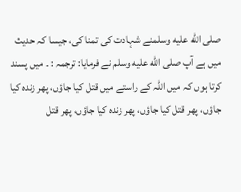صلى الله عليه وسلمنے شہادت کی تمنا کی، جیسا کہ حدیث میں ہے آپ صلى الله عليه وسلم نے فرمایا: ترجمہ : ۔ میں پسند کرتا ہوں کہ میں اللہ کے راستے میں قتل کیا جاؤں، پھر زندہ کیا جاؤں، پھر قتل کیا جاؤں، پھر زندہ کیا جاؤں، پھر قتل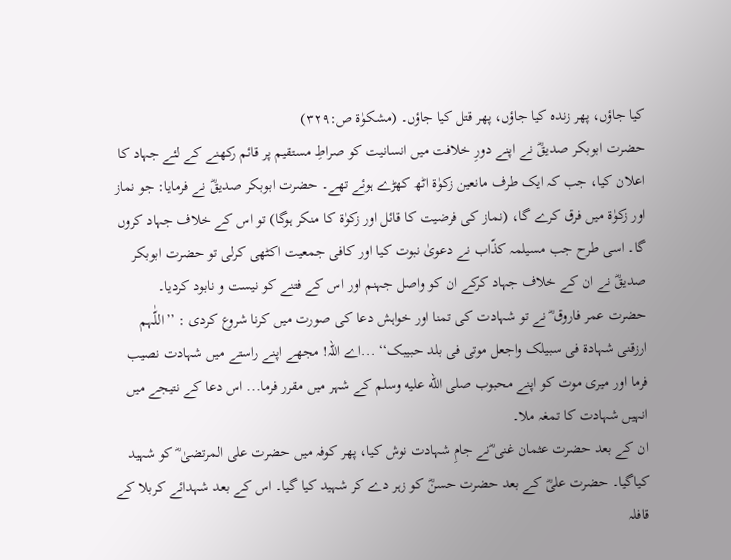کیا جاؤں، پھر زندہ کیا جاؤں، پھر قتل کیا جاؤں۔ (مشکوٰۃ ص:۳۲۹)
حضرت ابوبکر صدیقؓ نے اپنے دورِ خلافت میں انسانیت کو صراطِ مستقیم پر قائم رکھنے کے لئے جہاد کا اعلان کیا، جب کہ ایک طرف مانعین زکوٰۃ اٹھ کھڑے ہوئے تھے۔ حضرت ابوبکر صدیقؓ نے فرمایا: جو نماز اور زکوٰۃ میں فرق کرے گا، (نماز کی فرضیت کا قائل اور زکوٰۃ کا منکر ہوگا) تو اس کے خلاف جہاد کروں گا۔ اسی طرح جب مسیلمہ کذّاب نے دعویٰ نبوت کیا اور کافی جمعیت اکٹھی کرلی تو حضرت ابوبکر صدیقؓ نے ان کے خلاف جہاد کرکے ان کو واصل جہنم اور اس کے فتنے کو نیست و نابود کردیا۔
حضرت عمر فاروق ؓ نے تو شہادت کی تمنا اور خواہش دعا کی صورت میں کرنا شروع کردی : ’’اللّٰہم ارزقنی شہادۃ فی سبیلک واجعل موتی فی بلد حبیبک‘‘ ...اے اللہ! مجھے اپنے راستے میں شہادت نصیب فرما اور میری موت کو اپنے محبوب صلى الله عليه وسلم کے شہر میں مقرر فرما... اس دعا کے نتیجے میں انہیں شہادت کا تمغہ ملا۔
ان کے بعد حضرت عثمان غنی ؓنے جامِ شہادت نوش کیا، پھر کوفہ میں حضرت علی المرتضیٰ ؓ کو شہید کیاگیا۔ حضرت علیؓ کے بعد حضرت حسنؓ کو زہر دے کر شہید کیا گیا۔ اس کے بعد شہدائے کربلا کے قافلہ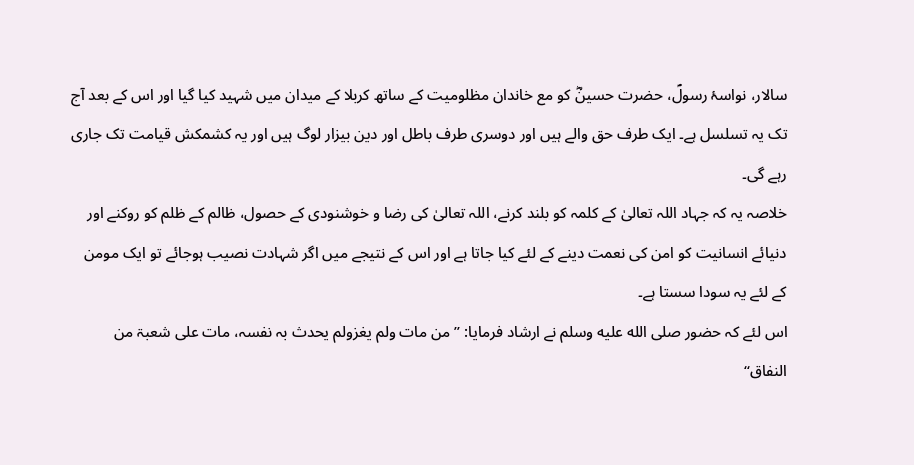سالار، نواسۂ رسولؐ، حضرت حسینؓ کو مع خاندان مظلومیت کے ساتھ کربلا کے میدان میں شہید کیا گیا اور اس کے بعد آج تک یہ تسلسل ہے۔ ایک طرف حق والے ہیں اور دوسری طرف باطل اور دین بیزار لوگ ہیں اور یہ کشمکش قیامت تک جاری رہے گی۔
خلاصہ یہ کہ جہاد اللہ تعالیٰ کے کلمہ کو بلند کرنے، اللہ تعالیٰ کی رضا و خوشنودی کے حصول، ظالم کے ظلم کو روکنے اور دنیائے انسانیت کو امن کی نعمت دینے کے لئے کیا جاتا ہے اور اس کے نتیجے میں اگر شہادت نصیب ہوجائے تو ایک مومن کے لئے یہ سودا سستا ہے۔
اس لئے کہ حضور صلى الله عليه وسلم نے ارشاد فرمایا: ’’من مات ولم یغزولم یحدث بہ نفسہ، مات علی شعبۃ من النفاق‘‘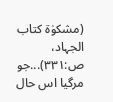(مشکوٰۃ کتاب الجہاد، ص:۳۳۱)...جو مرگیا اس حال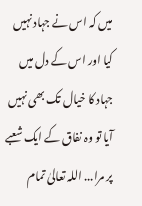میں کہ اس نے جہاد نہیں کیا اور اس کے دل میں جہاد کا خیال تک بھی نہیں آیا تو وہ نفاق کے ایک شعبے پر مرا... اللہ تعالیٰ تمام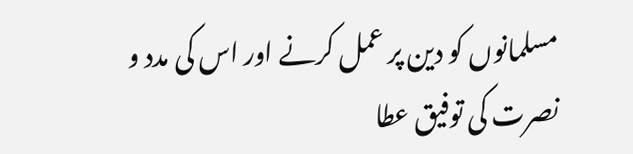مسلمانوں کو دین پر عمل کرنے اور اس کی مدد و نصرت کی توفیق عطا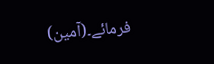فرمائے۔(آمین)